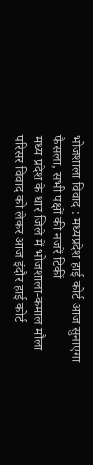भोजशाला विवाद : मध्यप्रदेश हाई कोर्ट आज सुनाएगा फैसला, सभी पक्षों की नजरें टिकीं
मध्य प्रदेश के धार जिले में भोजशाला-कमाल मौला परिसर विवाद को लेकर आज इंदौर हाई कोर्ट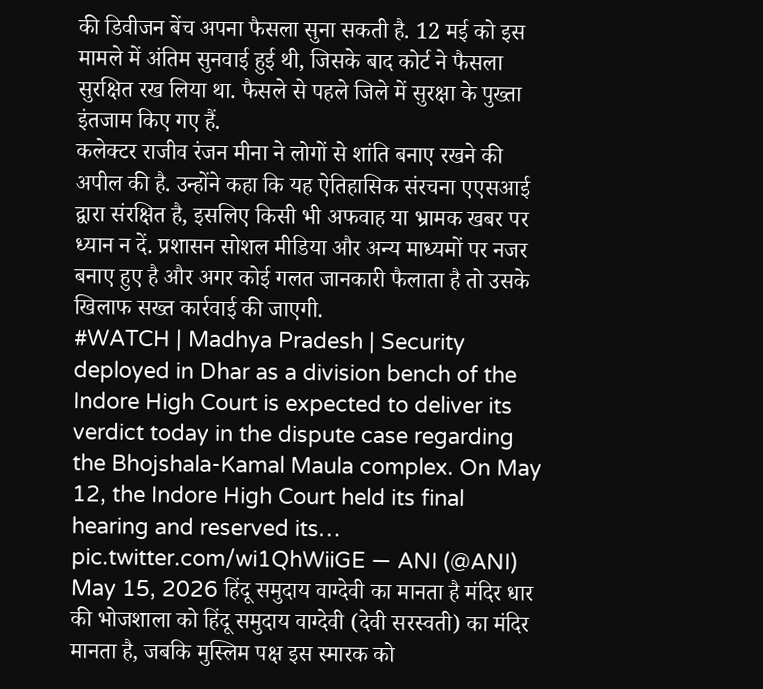की डिवीजन बेंच अपना फैसला सुना सकती है. 12 मई को इस मामले में अंतिम सुनवाई हुई थी, जिसके बाद कोर्ट ने फैसला सुरक्षित रख लिया था. फैसले से पहले जिले में सुरक्षा के पुख्ता इंतजाम किए गए हैं.
कलेक्टर राजीव रंजन मीना ने लोगों से शांति बनाए रखने की अपील की है. उन्होंने कहा कि यह ऐतिहासिक संरचना एएसआई द्वारा संरक्षित है, इसलिए किसी भी अफवाह या भ्रामक खबर पर ध्यान न दें. प्रशासन सोशल मीडिया और अन्य माध्यमों पर नजर बनाए हुए है और अगर कोई गलत जानकारी फैलाता है तो उसके खिलाफ सख्त कार्रवाई की जाएगी.
#WATCH | Madhya Pradesh | Security deployed in Dhar as a division bench of the Indore High Court is expected to deliver its verdict today in the dispute case regarding the Bhojshala-Kamal Maula complex. On May 12, the Indore High Court held its final hearing and reserved its… pic.twitter.com/wi1QhWiiGE — ANI (@ANI) May 15, 2026 हिंदू समुदाय वाग्देवी का मानता है मंदिर धार की भोजशाला को हिंदू समुदाय वाग्देवी (देवी सरस्वती) का मंदिर मानता है, जबकि मुस्लिम पक्ष इस स्मारक को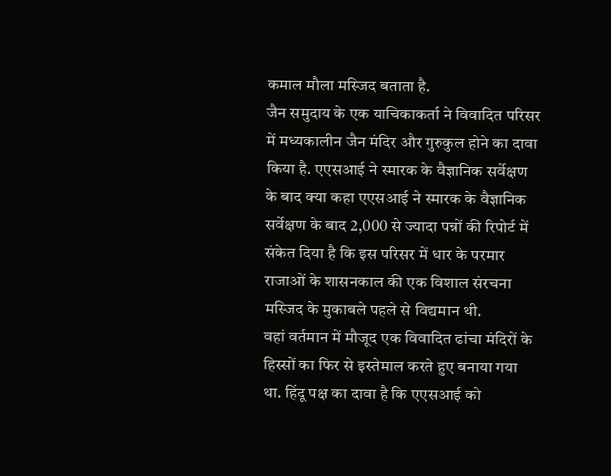कमाल मौला मस्जिद बताता है.
जैन समुदाय के एक याचिकाकर्ता ने विवादित परिसर में मध्यकालीन जैन मंदिर और गुरुकुल होने का दावा किया है. एएसआई ने स्मारक के वैज्ञानिक सर्वेक्षण के बाद क्या कहा एएसआई ने स्मारक के वैज्ञानिक सर्वेक्षण के बाद 2,000 से ज्यादा पन्नों की रिपोर्ट में संकेत दिया है कि इस परिसर में धार के परमार राजाओं के शासनकाल की एक विशाल संरचना मस्जिद के मुकाबले पहले से विद्यमान थी.
वहां वर्तमान में मौजूद एक विवादित ढांचा मंदिरों के हिस्सों का फिर से इस्तेमाल करते हुए बनाया गया था. हिंदू पक्ष का दावा है कि एएसआई को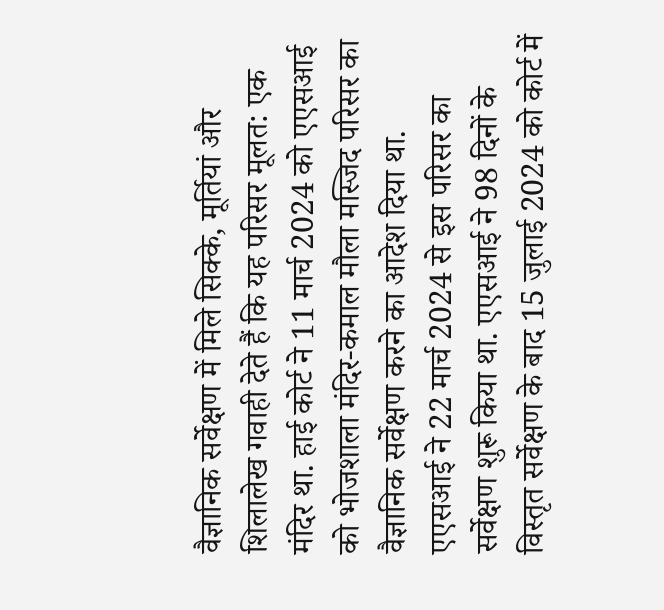वैज्ञानिक सर्वेक्षण में मिले सिक्के, मूर्तियां और शिलालेख गवाही देते हैं कि यह परिसर मूलत: एक मंदिर था. हाई कोर्ट ने 11 मार्च 2024 को एएसआई को भोजशाला मंदिर-कमाल मौला मस्जिद परिसर का वैज्ञानिक सर्वेक्षण करने का आदेश दिया था.
एएसआई ने 22 मार्च 2024 से इस परिसर का सर्वेक्षण शुरू किया था. एएसआई ने 98 दिनों के विस्तृत सर्वेक्षण के बाद 15 जुलाई 2024 को कोर्ट में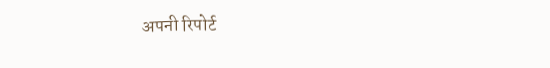अपनी रिपोर्ट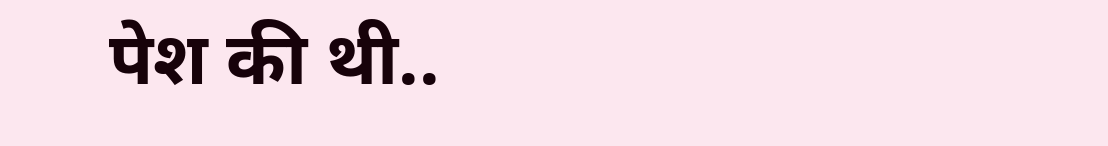पेश की थी..